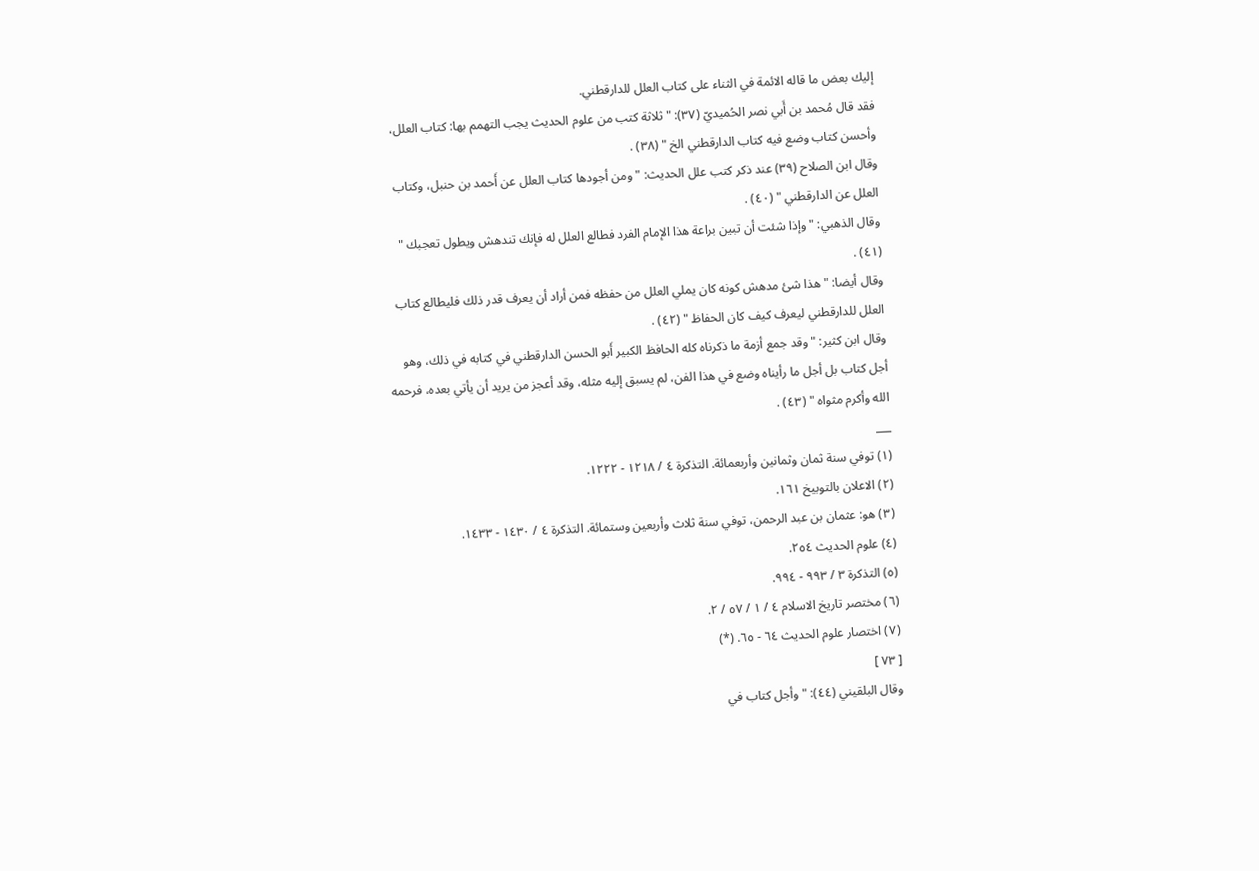إليك بعض ما قاله الائمة في الثناء على كتاب العلل للدارقطني.
فقد قال مُحمد بن أَبي نصر الحُميديّ (٣٧): " ثلاثة كتب من علوم الحديث يجب التهمم بها: كتاب العلل، وأحسن كتاب وضع فيه كتاب الدارقطني الخ " (٣٨) .
وقال ابن الصلاح (٣٩) عند ذكر كتب علل الحديث: " ومن أجودها كتاب العلل عن أَحمد بن حنبل، وكتاب العلل عن الدارقطني " (٤٠) .
وقال الذهبي: " وإذا شئت أن تبين براعة هذا الإمام الفرد فطالع العلل له فإنك تندهش ويطول تعجبك " (٤١) .
وقال أيضا: " هذا شئ مدهش كونه كان يملي العلل من حفظه فمن أراد أن يعرف قدر ذلك فليطالع كتاب العلل للدارقطني ليعرف كيف كان الحفاظ " (٤٢) .
وقال ابن كثير: " وقد جمع أزمة ما ذكرناه كله الحافظ الكبير أَبو الحسن الدارقطني في كتابه في ذلك، وهو أجل كتاب بل أجل ما رأيناه وضع في هذا الفن، لم يسبق إليه مثله، وقد أعجز من يريد أن يأتي بعده، فرحمه الله وأكرم مثواه " (٤٣) .
___
(١) توفي سنة ثمان وثمانين وأربعمائة. التذكرة ٤ / ١٢١٨ - ١٢٢٢.
(٢) الاعلان بالتوبيخ ١٦١.
(٣) هو: عثمان بن عبد الرحمن، توفي سنة ثلاث وأربعين وستمائة. التذكرة ٤ / ١٤٣٠ - ١٤٣٣.
(٤) علوم الحديث ٢٥٤.
(٥) التذكرة ٣ / ٩٩٣ - ٩٩٤.
(٦) مختصر تاريخ الاسلام ٤ / ١ / ٥٧ / ٢.
(٧) اختصار علوم الحديث ٦٤ - ٦٥. (*)
[ ٧٣ ]
وقال البلقيني (٤٤): " وأجل كتاب في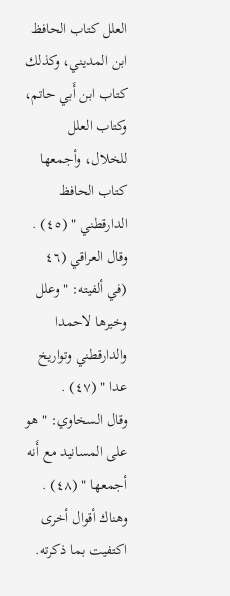العلل كتاب الحافظ ابن المديني، وكذلك كتاب ابن أَبي حاتم، وكتاب العلل للخلال، وأجمعها كتاب الحافظ الدارقطني " (٤٥) .
وقال العراقي (٤٦ (في ألفيته: " وعلل وخيرها لاحمدا والدارقطني وتواريخ عدا " (٤٧) .
وقال السخاوي: " هو على المسانيد مع أَنه أجمعها " (٤٨) .
وهناك أقوال أخرى اكتفيت بما ذكرته.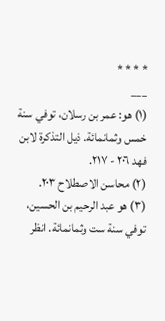* * * *
___
(١) هو: عمر بن رسلان، توفي سنة خمس وثمانمائة. ذيل التذكرة لابن فهد ٢٠٦ - ٢١٧.
(٢) محاسن الاصطلاح ٢٠٣.
(٣) هو عبد الرحيم بن الحسين، توفي سنة ست وثمانمائة. انظر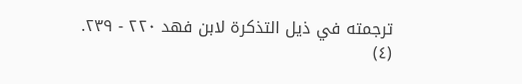ترجمته في ذيل التذكرة لابن فهد ٢٢٠ - ٢٣٩.
(٤)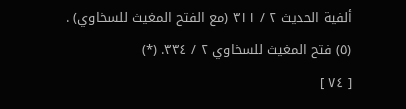ألفية الحديث ٢ / ٣١١ (مع الفتح المغيث للسخاوي) .
(٥) فتح المغيث للسخاوي ٢ / ٣٣٤. (*)
[ ٧٤ ]